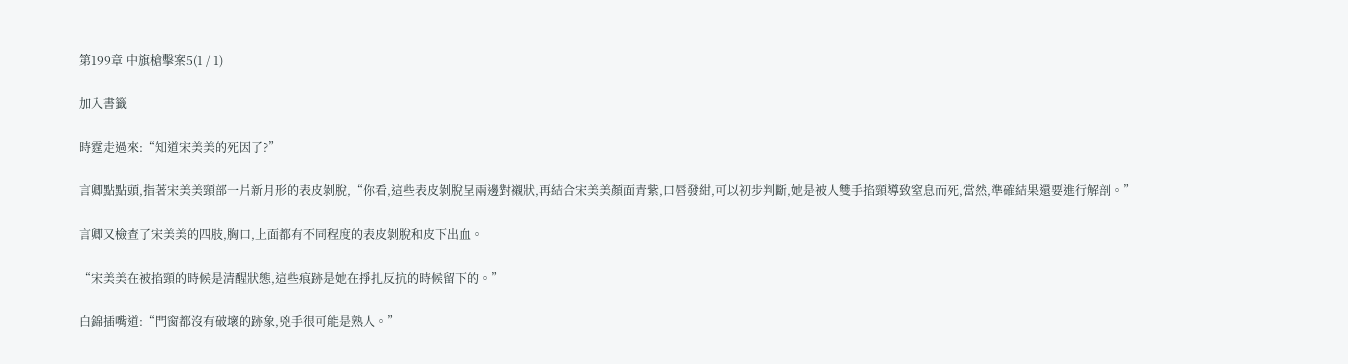第199章 中旗槍擊案5(1 / 1)

加入書籤

時霆走過來:“知道宋美美的死因了?”

言卿點點頭,指著宋美美頸部一片新月形的表皮剝脫,“你看,這些表皮剝脫呈兩邊對襯狀,再結合宋美美顏面青紫,口唇發紺,可以初步判斷,她是被人雙手掐頸導致窒息而死,當然,準確結果還要進行解剖。”

言卿又檢查了宋美美的四肢,胸口,上面都有不同程度的表皮剝脫和皮下出血。

“宋美美在被掐頸的時候是清醒狀態,這些痕跡是她在掙扎反抗的時候留下的。”

白錦插嘴道:“門窗都沒有破壞的跡象,兇手很可能是熟人。”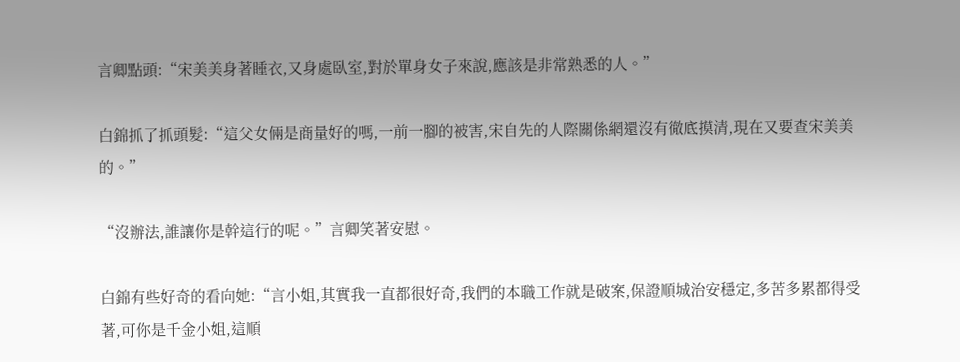言卿點頭:“宋美美身著睡衣,又身處臥室,對於單身女子來說,應該是非常熟悉的人。”

白錦抓了抓頭髮:“這父女倆是商量好的嗎,一前一腳的被害,宋自先的人際關係網還沒有徹底摸清,現在又要查宋美美的。”

“沒辦法,誰讓你是幹這行的呢。”言卿笑著安慰。

白錦有些好奇的看向她:“言小姐,其實我一直都很好奇,我們的本職工作就是破案,保證順城治安穩定,多苦多累都得受著,可你是千金小姐,這順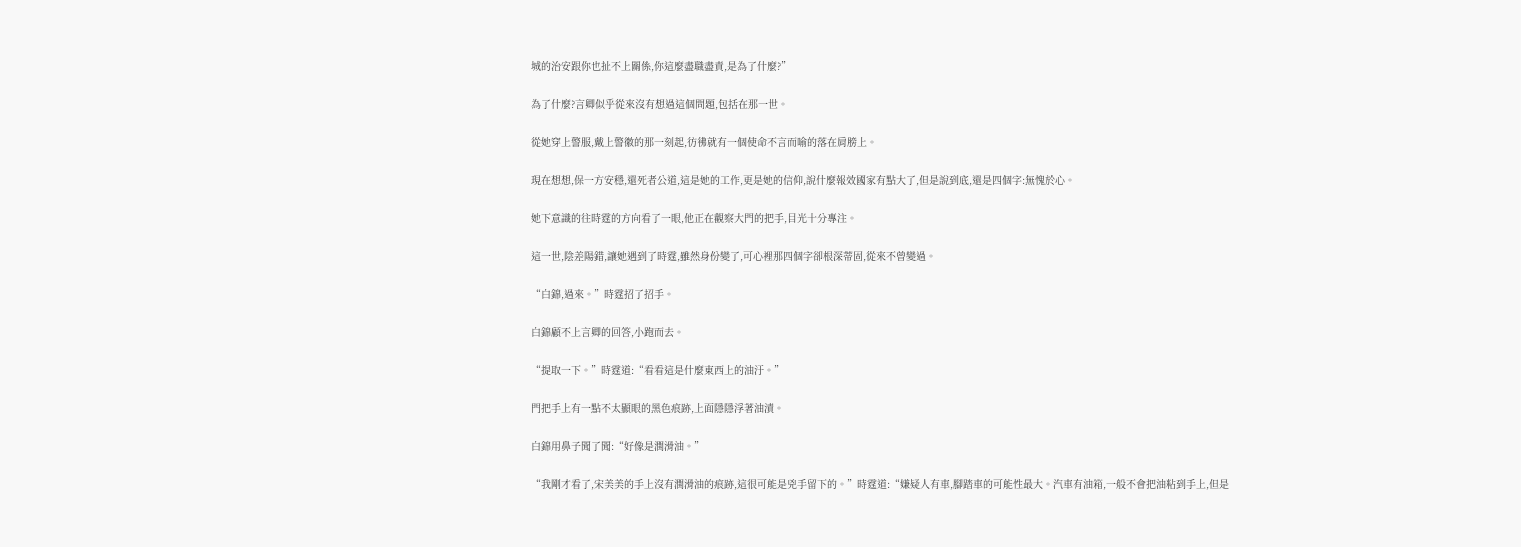城的治安跟你也扯不上關係,你這麼盡職盡責,是為了什麼?”

為了什麼?言卿似乎從來沒有想過這個問題,包括在那一世。

從她穿上警服,戴上警徽的那一刻起,彷彿就有一個使命不言而喻的落在肩膀上。

現在想想,保一方安穩,還死者公道,這是她的工作,更是她的信仰,說什麼報效國家有點大了,但是說到底,還是四個字:無愧於心。

她下意識的往時霆的方向看了一眼,他正在觀察大門的把手,目光十分專注。

這一世,陰差陽錯,讓她遇到了時霆,雖然身份變了,可心裡那四個字卻根深蒂固,從來不曾變過。

“白錦,過來。”時霆招了招手。

白錦顧不上言卿的回答,小跑而去。

“提取一下。”時霆道:“看看這是什麼東西上的油汙。”

門把手上有一點不太顯眼的黑色痕跡,上面隱隱浮著油漬。

白錦用鼻子聞了聞:“好像是潤滑油。”

“我剛才看了,宋美美的手上沒有潤滑油的痕跡,這很可能是兇手留下的。”時霆道:“嫌疑人有車,腳踏車的可能性最大。汽車有油箱,一般不會把油粘到手上,但是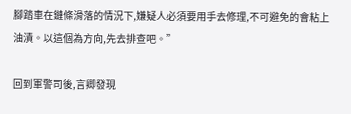腳踏車在鏈條滑落的情況下,嫌疑人必須要用手去修理,不可避免的會粘上油漬。以這個為方向,先去排查吧。”

回到軍警司後,言卿發現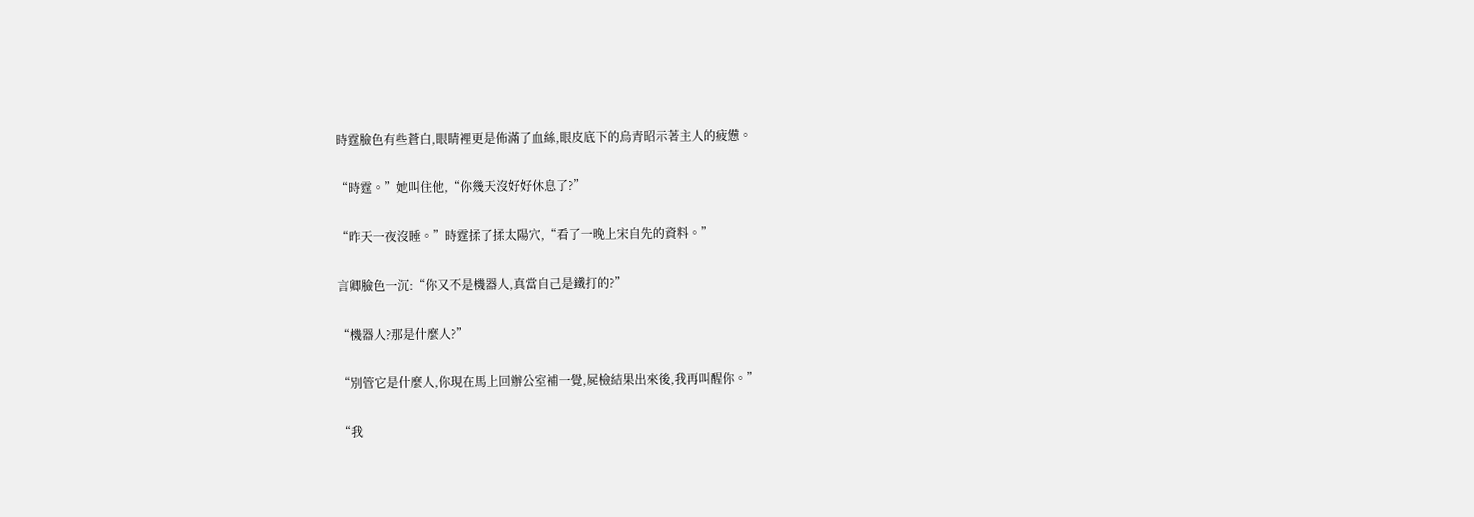時霆臉色有些蒼白,眼睛裡更是佈滿了血絲,眼皮底下的烏青昭示著主人的疲憊。

“時霆。”她叫住他,“你幾天沒好好休息了?”

“昨天一夜沒睡。”時霆揉了揉太陽穴,“看了一晚上宋自先的資料。”

言卿臉色一沉:“你又不是機器人,真當自己是鐵打的?”

“機器人?那是什麼人?”

“別管它是什麼人,你現在馬上回辦公室補一覺,屍檢結果出來後,我再叫醒你。”

“我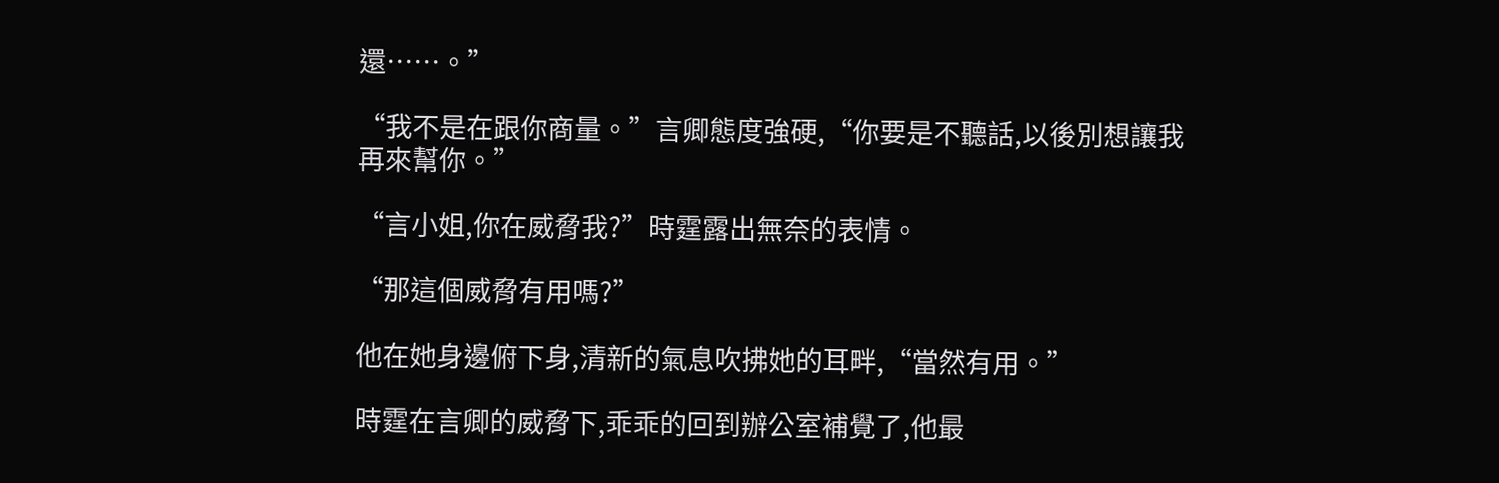還……。”

“我不是在跟你商量。”言卿態度強硬,“你要是不聽話,以後別想讓我再來幫你。”

“言小姐,你在威脅我?”時霆露出無奈的表情。

“那這個威脅有用嗎?”

他在她身邊俯下身,清新的氣息吹拂她的耳畔,“當然有用。”

時霆在言卿的威脅下,乖乖的回到辦公室補覺了,他最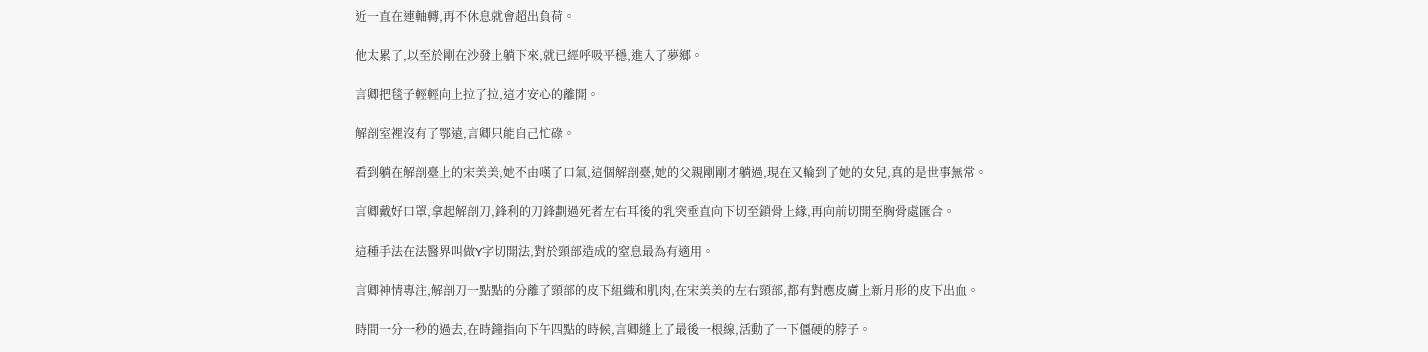近一直在連軸轉,再不休息就會超出負荷。

他太累了,以至於剛在沙發上躺下來,就已經呼吸平穩,進入了夢鄉。

言卿把毯子輕輕向上拉了拉,這才安心的離開。

解剖室裡沒有了鄂遠,言卿只能自己忙碌。

看到躺在解剖臺上的宋美美,她不由嘆了口氣,這個解剖臺,她的父親剛剛才躺過,現在又輪到了她的女兒,真的是世事無常。

言卿戴好口罩,拿起解剖刀,鋒利的刀鋒劃過死者左右耳後的乳突垂直向下切至鎖骨上緣,再向前切開至胸骨處匯合。

這種手法在法醫界叫做Y字切開法,對於頸部造成的窒息最為有適用。

言卿神情專注,解剖刀一點點的分離了頸部的皮下組織和肌肉,在宋美美的左右頸部,都有對應皮膚上新月形的皮下出血。

時間一分一秒的過去,在時鐘指向下午四點的時候,言卿縫上了最後一根線,活動了一下僵硬的脖子。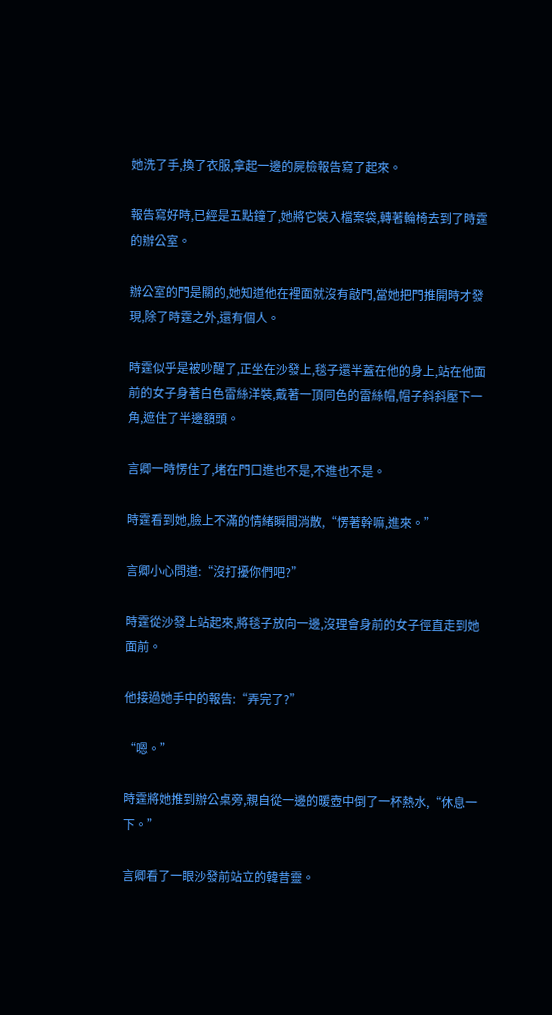她洗了手,換了衣服,拿起一邊的屍檢報告寫了起來。

報告寫好時,已經是五點鐘了,她將它裝入檔案袋,轉著輪椅去到了時霆的辦公室。

辦公室的門是關的,她知道他在裡面就沒有敲門,當她把門推開時才發現,除了時霆之外,還有個人。

時霆似乎是被吵醒了,正坐在沙發上,毯子還半蓋在他的身上,站在他面前的女子身著白色雷絲洋裝,戴著一頂同色的雷絲帽,帽子斜斜壓下一角,遮住了半邊額頭。

言卿一時愣住了,堵在門口進也不是,不進也不是。

時霆看到她,臉上不滿的情緒瞬間消散,“愣著幹嘛,進來。”

言卿小心問道:“沒打擾你們吧?”

時霆從沙發上站起來,將毯子放向一邊,沒理會身前的女子徑直走到她面前。

他接過她手中的報告:“弄完了?”

“嗯。”

時霆將她推到辦公桌旁,親自從一邊的暖壺中倒了一杯熱水,“休息一下。”

言卿看了一眼沙發前站立的韓昔靈。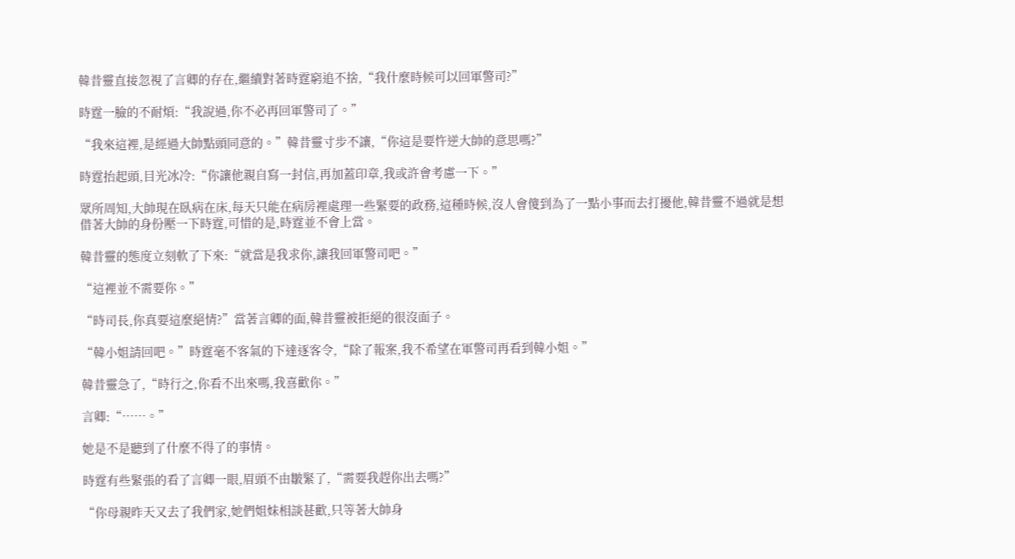韓昔靈直接忽視了言卿的存在,繼續對著時霆窮追不捨,“我什麼時候可以回軍警司?”

時霆一臉的不耐煩:“我說過,你不必再回軍警司了。”

“我來這裡,是經過大帥點頭同意的。”韓昔靈寸步不讓,“你這是要忤逆大帥的意思嗎?”

時霆抬起頭,目光冰冷:“你讓他親自寫一封信,再加蓋印章,我或許會考慮一下。”

眾所周知,大帥現在臥病在床,每天只能在病房裡處理一些緊要的政務,這種時候,沒人會傻到為了一點小事而去打擾他,韓昔靈不過就是想借著大帥的身份壓一下時霆,可惜的是,時霆並不會上當。

韓昔靈的態度立刻軟了下來:“就當是我求你,讓我回軍警司吧。”

“這裡並不需要你。”

“時司長,你真要這麼絕情?”當著言卿的面,韓昔靈被拒絕的很沒面子。

“韓小姐請回吧。”時霆毫不客氣的下達逐客令,“除了報案,我不希望在軍警司再看到韓小姐。”

韓昔靈急了,“時行之,你看不出來嗎,我喜歡你。”

言卿:“……。”

她是不是聽到了什麼不得了的事情。

時霆有些緊張的看了言卿一眼,眉頭不由皺緊了,“需要我趕你出去嗎?”

“你母親昨天又去了我們家,她們姐妹相談甚歡,只等著大帥身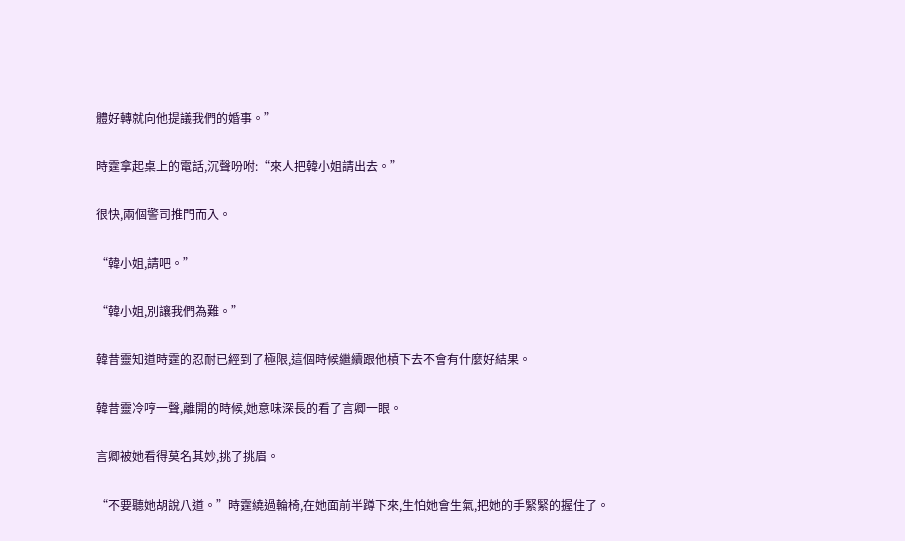體好轉就向他提議我們的婚事。”

時霆拿起桌上的電話,沉聲吩咐:“來人把韓小姐請出去。”

很快,兩個警司推門而入。

“韓小姐,請吧。”

“韓小姐,別讓我們為難。”

韓昔靈知道時霆的忍耐已經到了極限,這個時候繼續跟他槓下去不會有什麼好結果。

韓昔靈冷哼一聲,離開的時候,她意味深長的看了言卿一眼。

言卿被她看得莫名其妙,挑了挑眉。

“不要聽她胡說八道。”時霆繞過輪椅,在她面前半蹲下來,生怕她會生氣,把她的手緊緊的握住了。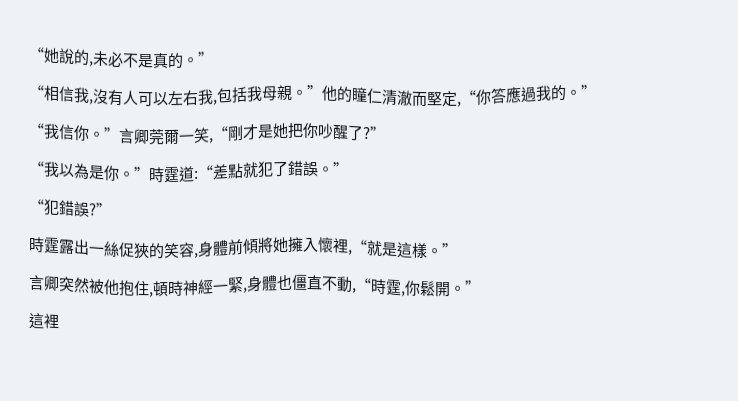“她說的,未必不是真的。”

“相信我,沒有人可以左右我,包括我母親。”他的瞳仁清澈而堅定,“你答應過我的。”

“我信你。”言卿莞爾一笑,“剛才是她把你吵醒了?”

“我以為是你。”時霆道:“差點就犯了錯誤。”

“犯錯誤?”

時霆露出一絲促狹的笑容,身體前傾將她擁入懷裡,“就是這樣。”

言卿突然被他抱住,頓時神經一緊,身體也僵直不動,“時霆,你鬆開。”

這裡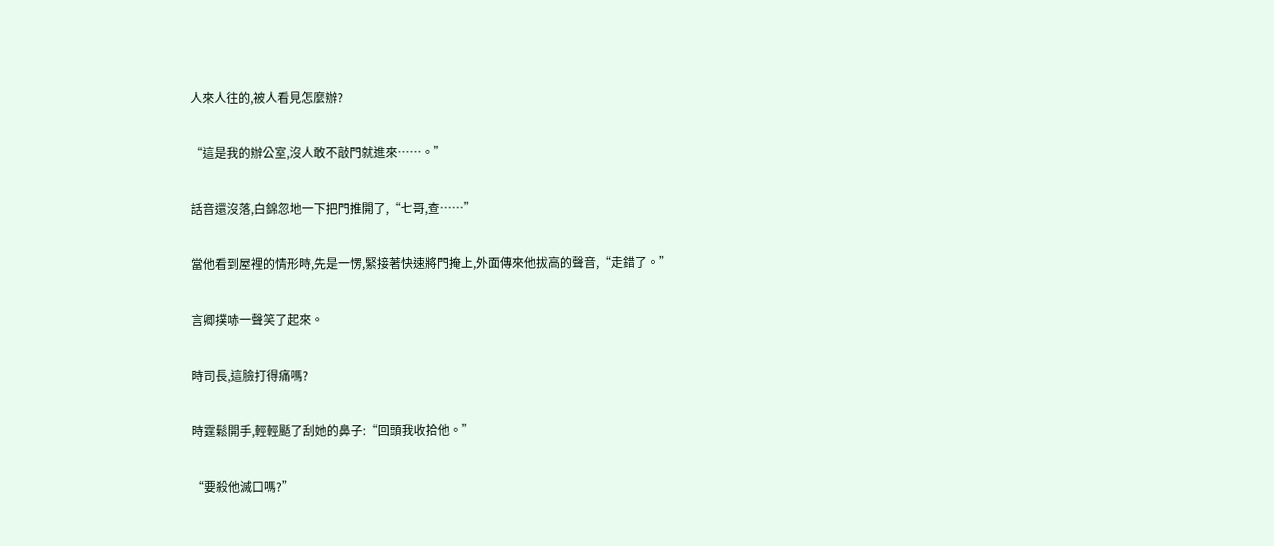人來人往的,被人看見怎麼辦?

“這是我的辦公室,沒人敢不敲門就進來……。”

話音還沒落,白錦忽地一下把門推開了,“七哥,查……”

當他看到屋裡的情形時,先是一愣,緊接著快速將門掩上,外面傳來他拔高的聲音,“走錯了。”

言卿撲哧一聲笑了起來。

時司長,這臉打得痛嗎?

時霆鬆開手,輕輕颳了刮她的鼻子:“回頭我收拾他。”

“要殺他滅口嗎?”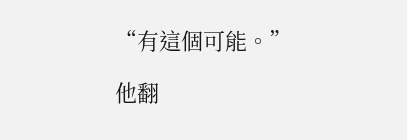“有這個可能。”

他翻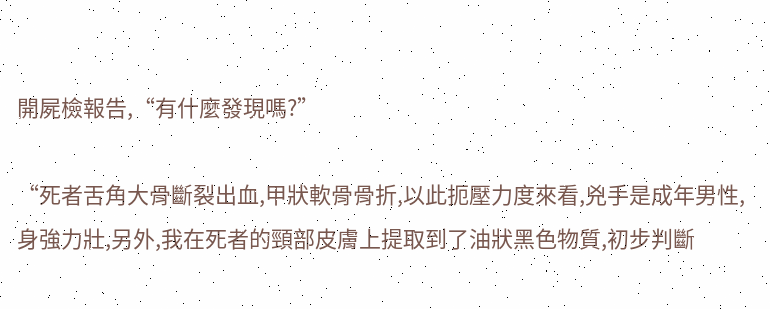開屍檢報告,“有什麼發現嗎?”

“死者舌角大骨斷裂出血,甲狀軟骨骨折,以此扼壓力度來看,兇手是成年男性,身強力壯,另外,我在死者的頸部皮膚上提取到了油狀黑色物質,初步判斷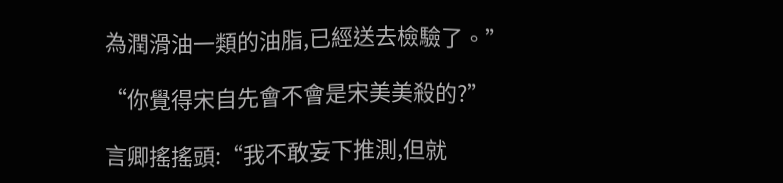為潤滑油一類的油脂,已經送去檢驗了。”

“你覺得宋自先會不會是宋美美殺的?”

言卿搖搖頭:“我不敢妄下推測,但就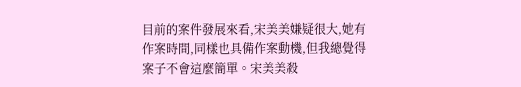目前的案件發展來看,宋美美嫌疑很大,她有作案時間,同樣也具備作案動機,但我總覺得案子不會這麼簡單。宋美美殺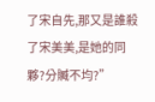了宋自先,那又是誰殺了宋美美,是她的同夥?分贓不均?”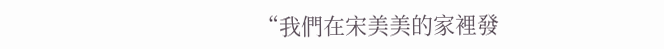“我們在宋美美的家裡發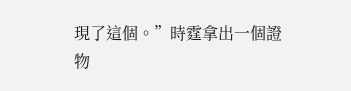現了這個。”時霆拿出一個證物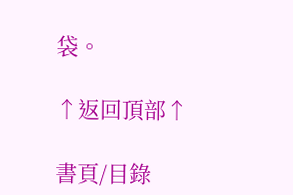袋。

↑返回頂部↑

書頁/目錄